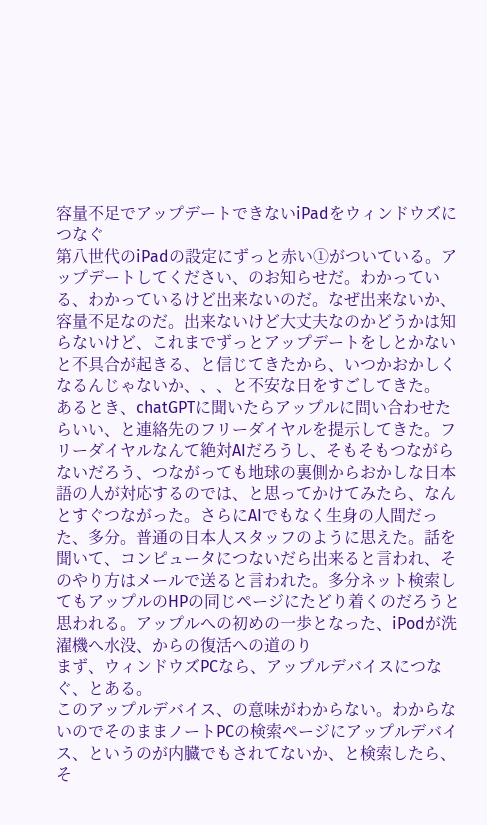容量不足でアップデートできないiPadをウィンドウズにつなぐ
第八世代のiPadの設定にずっと赤い①がついている。アップデートしてください、のお知らせだ。わかっている、わかっているけど出来ないのだ。なぜ出来ないか、容量不足なのだ。出来ないけど大丈夫なのかどうかは知らないけど、これまでずっとアップデートをしとかないと不具合が起きる、と信じてきたから、いつかおかしくなるんじゃないか、、、と不安な日をすごしてきた。
あるとき、chatGPTに聞いたらアップルに問い合わせたらいい、と連絡先のフリーダイヤルを提示してきた。フリーダイヤルなんて絶対AIだろうし、そもそもつながらないだろう、つながっても地球の裏側からおかしな日本語の人が対応するのでは、と思ってかけてみたら、なんとすぐつながった。さらにAIでもなく生身の人間だった、多分。普通の日本人スタッフのように思えた。話を聞いて、コンピュータにつないだら出来ると言われ、そのやり方はメールで送ると言われた。多分ネット検索してもアップルのHPの同じページにたどり着くのだろうと思われる。アップルへの初めの一歩となった、iPodが洗濯機へ水没、からの復活への道のり
まず、ウィンドウズPCなら、アップルデバイスにつなぐ、とある。
このアップルデバイス、の意味がわからない。わからないのでそのままノートPCの検索ページにアップルデバイス、というのが内臓でもされてないか、と検索したら、そ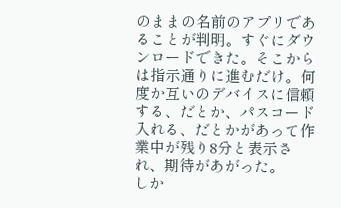のままの名前のアプリであることが判明。すぐにダウンロードできた。そこからは指示通りに進むだけ。何度か互いのデバイスに信頼する、だとか、パスコード入れる、だとかがあって作業中が残り8分と表示され、期待があがった。
しか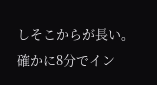しそこからが長い。
確かに8分でイン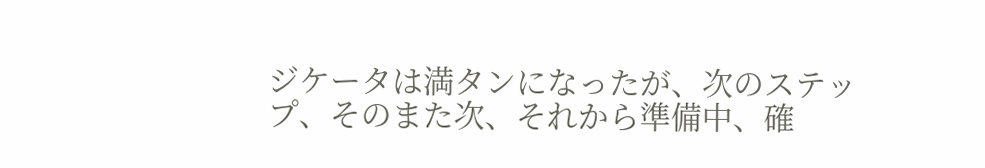ジケータは満タンになったが、次のステップ、そのまた次、それから準備中、確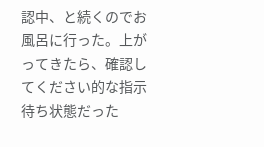認中、と続くのでお風呂に行った。上がってきたら、確認してください的な指示待ち状態だった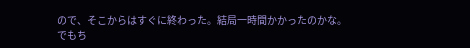ので、そこからはすぐに終わった。結局一時間かかったのかな。でもち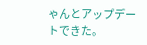ゃんとアップデートできた。